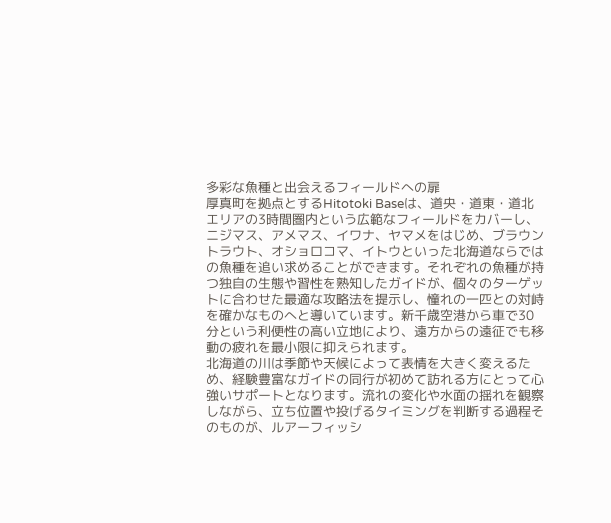多彩な魚種と出会えるフィールドへの扉
厚真町を拠点とするHitotoki Baseは、道央・道東・道北エリアの3時間圏内という広範なフィールドをカバーし、ニジマス、アメマス、イワナ、ヤマメをはじめ、ブラウントラウト、オショロコマ、イトウといった北海道ならではの魚種を追い求めることができます。それぞれの魚種が持つ独自の生態や習性を熟知したガイドが、個々のターゲットに合わせた最適な攻略法を提示し、憧れの一匹との対峙を確かなものへと導いています。新千歳空港から車で30分という利便性の高い立地により、遠方からの遠征でも移動の疲れを最小限に抑えられます。
北海道の川は季節や天候によって表情を大きく変えるため、経験豊富なガイドの同行が初めて訪れる方にとって心強いサポートとなります。流れの変化や水面の揺れを観察しながら、立ち位置や投げるタイミングを判断する過程そのものが、ルアーフィッシ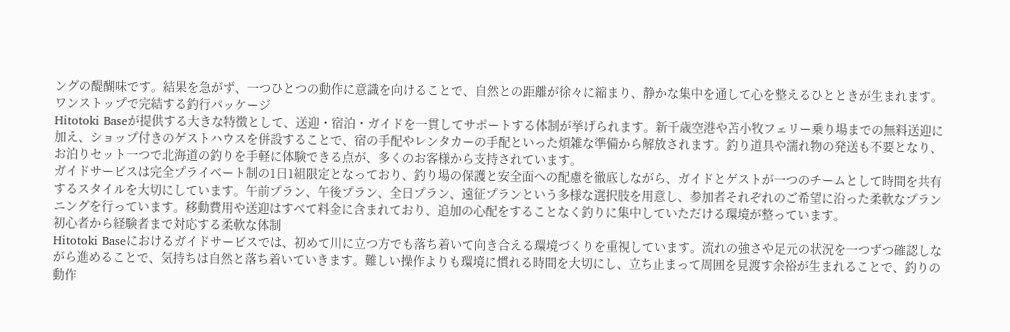ングの醍醐味です。結果を急がず、一つひとつの動作に意識を向けることで、自然との距離が徐々に縮まり、静かな集中を通して心を整えるひとときが生まれます。
ワンストップで完結する釣行パッケージ
Hitotoki Baseが提供する大きな特徴として、送迎・宿泊・ガイドを一貫してサポートする体制が挙げられます。新千歳空港や苫小牧フェリー乗り場までの無料送迎に加え、ショップ付きのゲストハウスを併設することで、宿の手配やレンタカーの手配といった煩雑な準備から解放されます。釣り道具や濡れ物の発送も不要となり、お泊りセット一つで北海道の釣りを手軽に体験できる点が、多くのお客様から支持されています。
ガイドサービスは完全プライベート制の1日1組限定となっており、釣り場の保護と安全面への配慮を徹底しながら、ガイドとゲストが一つのチームとして時間を共有するスタイルを大切にしています。午前プラン、午後プラン、全日プラン、遠征プランという多様な選択肢を用意し、参加者それぞれのご希望に沿った柔軟なプランニングを行っています。移動費用や送迎はすべて料金に含まれており、追加の心配をすることなく釣りに集中していただける環境が整っています。
初心者から経験者まで対応する柔軟な体制
Hitotoki Baseにおけるガイドサービスでは、初めて川に立つ方でも落ち着いて向き合える環境づくりを重視しています。流れの強さや足元の状況を一つずつ確認しながら進めることで、気持ちは自然と落ち着いていきます。難しい操作よりも環境に慣れる時間を大切にし、立ち止まって周囲を見渡す余裕が生まれることで、釣りの動作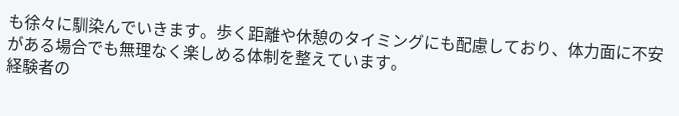も徐々に馴染んでいきます。歩く距離や休憩のタイミングにも配慮しており、体力面に不安がある場合でも無理なく楽しめる体制を整えています。
経験者の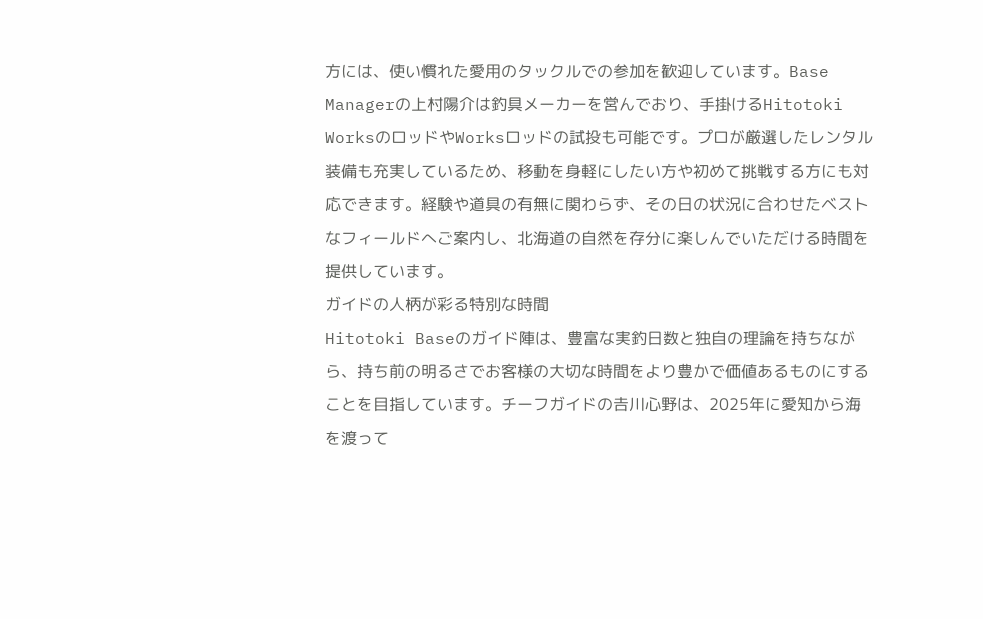方には、使い慣れた愛用のタックルでの参加を歓迎しています。Base Managerの上村陽介は釣具メーカーを営んでおり、手掛けるHitotoki WorksのロッドやWorksロッドの試投も可能です。プロが厳選したレンタル装備も充実しているため、移動を身軽にしたい方や初めて挑戦する方にも対応できます。経験や道具の有無に関わらず、その日の状況に合わせたベストなフィールドへご案内し、北海道の自然を存分に楽しんでいただける時間を提供しています。
ガイドの人柄が彩る特別な時間
Hitotoki Baseのガイド陣は、豊富な実釣日数と独自の理論を持ちながら、持ち前の明るさでお客様の大切な時間をより豊かで価値あるものにすることを目指しています。チーフガイドの𠮷川心野は、2025年に愛知から海を渡って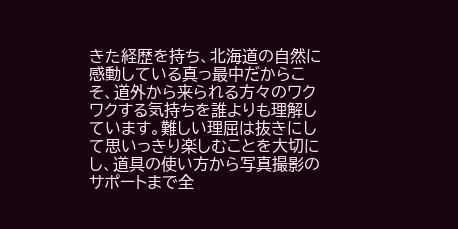きた経歴を持ち、北海道の自然に感動している真っ最中だからこそ、道外から来られる方々のワクワクする気持ちを誰よりも理解しています。難しい理屈は抜きにして思いっきり楽しむことを大切にし、道具の使い方から写真撮影のサポートまで全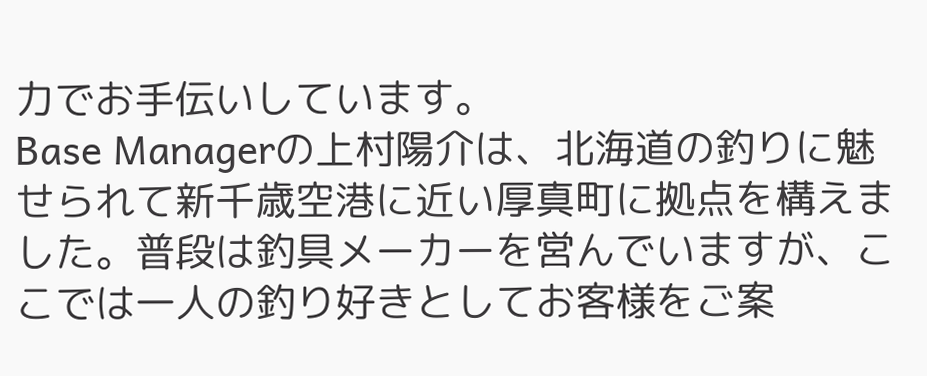力でお手伝いしています。
Base Managerの上村陽介は、北海道の釣りに魅せられて新千歳空港に近い厚真町に拠点を構えました。普段は釣具メーカーを営んでいますが、ここでは一人の釣り好きとしてお客様をご案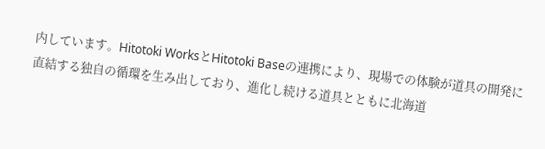内しています。Hitotoki WorksとHitotoki Baseの連携により、現場での体験が道具の開発に直結する独自の循環を生み出しており、進化し続ける道具とともに北海道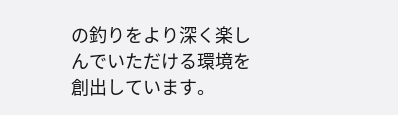の釣りをより深く楽しんでいただける環境を創出しています。